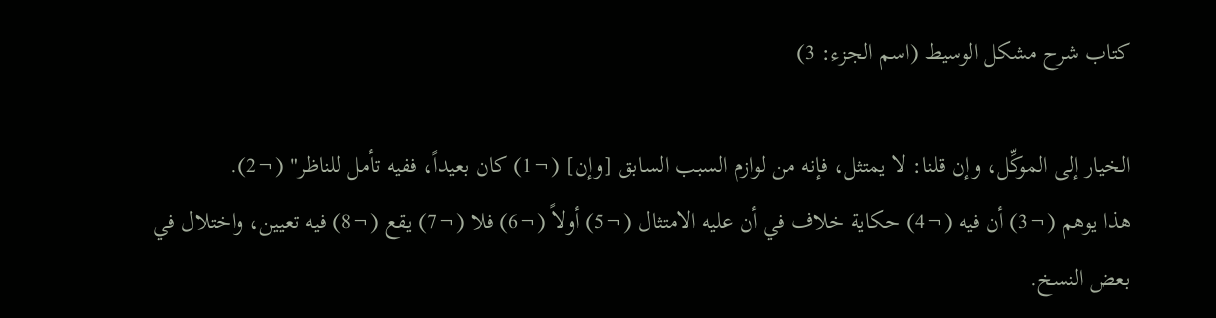كتاب شرح مشكل الوسيط (اسم الجزء: 3)

الخيار إلى الموكِّل، وإن قلنا: لا يمتثل، فإنه من لوازم السبب السابق [وإن] (¬1) كان بعيداً، ففيه تأمل للناظر" (¬2).
هذا يوهم (¬3) أن فيه (¬4) حكاية خلاف في أن عليه الامتثال (¬5) أولاً (¬6) فلا (¬7) يقع (¬8) فيه تعيين، واختلال في بعض النسخ.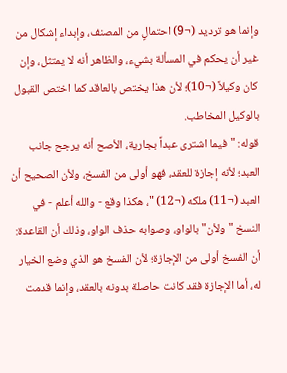وإنما هو ترديد (¬9) احتمالٍ من المصنف، وإبداء إشكال من غير أن يحكم في المسألة بشيء، والظاهر أنه لا يمتثل، وإن كان وكيلاً (¬10)؛ لأن هذا يختص بالعاقد كما اختص القبول بالوكيل المخاطب.
قوله: "فيما اشترى عبداً بجارية، الأصح أنه يرجح جانب العبد؛ لأنه إجازة للعقد، فهو أولى من الفسخ، ولأن الصحيح أن العبد (¬11) ملكه (¬12) "، هكذا وقع - والله أعلم - في النسخ "ولأن" بالواو، وصوابه حذف الواو، وذلك أن القاعدة: أن الفسخ أولى من الإجازة؛ لأن الفسخ هو الذي وضع الخيار له، أما الإجازة فقد كانت حاصلة بدونه بالعقد، وإنما قدمت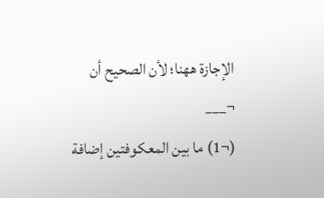الإجازة ههنا؛ لأن الصحيح أن
¬___
(¬1) ما بين المعكوفتين إضافة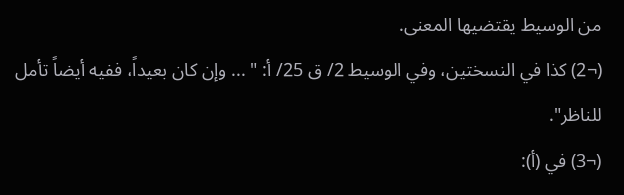من الوسيط يقتضيها المعنى.
(¬2) كذا في النسختين، وفي الوسيط 2/ ق 25/ أ: " ... وإن كان بعيداً، ففيه أيضاً تأمل للناظر".
(¬3) في (أ):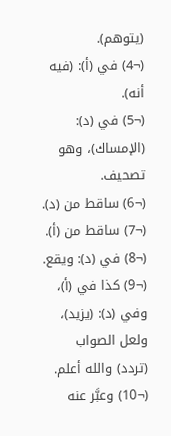(يتوهم).
(¬4) في (أ): (فيه أنه).
(¬5) في (د): (الإمساك)، وهو تصحيف.
(¬6) ساقط من (د).
(¬7) ساقط من (أ).
(¬8) في (د): ويقع.
(¬9) كذا في (أ)، وفي (د): (يزيد)، ولعل الصواب (تردد) والله أعلم.
(¬10) وعبَّر عنه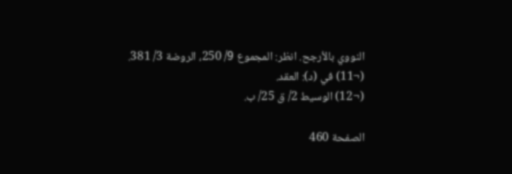النووي بالأرجح. انظر: المجموع 9/ 250، الروضة 3/ 381.
(¬11) في (د): العقد.
(¬12) الوسيط 2/ ق 25/ ب.

الصفحة 460